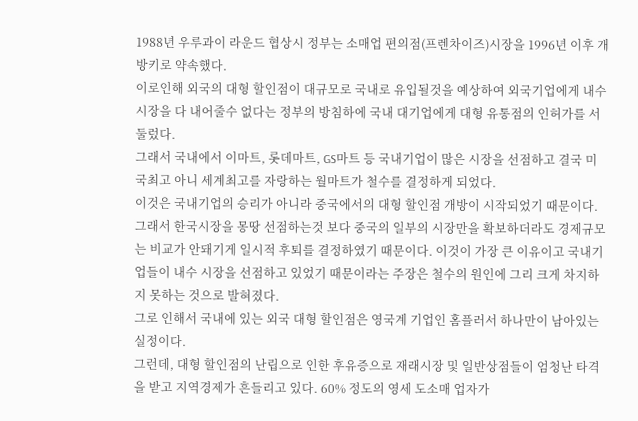1988년 우루과이 라운드 협상시 정부는 소매업 편의점(프렌차이즈)시장을 1996년 이후 개방키로 약속했다.
이로인해 외국의 대형 할인점이 대규모로 국내로 유입될것을 예상하여 외국기업에게 내수시장을 다 내어줄수 없다는 정부의 방침하에 국내 대기업에게 대형 유통점의 인허가를 서둘렀다.
그래서 국내에서 이마트, 롯데마트, GS마트 등 국내기업이 많은 시장을 선점하고 결국 미국최고 아니 세계최고를 자랑하는 월마트가 철수를 결정하게 되었다.
이것은 국내기업의 승리가 아니라 중국에서의 대형 할인점 개방이 시작되었기 때문이다. 그래서 한국시장을 몽땅 선점하는것 보다 중국의 일부의 시장만을 확보하더라도 경제규모는 비교가 안돼기게 일시적 후퇴를 결정하였기 때문이다. 이것이 가장 큰 이유이고 국내기업들이 내수 시장을 선점하고 있었기 때문이라는 주장은 철수의 원인에 그리 크게 차지하지 못하는 것으로 발혀졌다.
그로 인해서 국내에 있는 외국 대형 할인점은 영국계 기업인 홈플러서 하나만이 남아있는 실정이다.
그런데, 대형 할인점의 난립으로 인한 후유증으로 재래시장 및 일반상점들이 엄청난 타격을 받고 지역경제가 흔들리고 있다. 60% 정도의 영세 도소매 업자가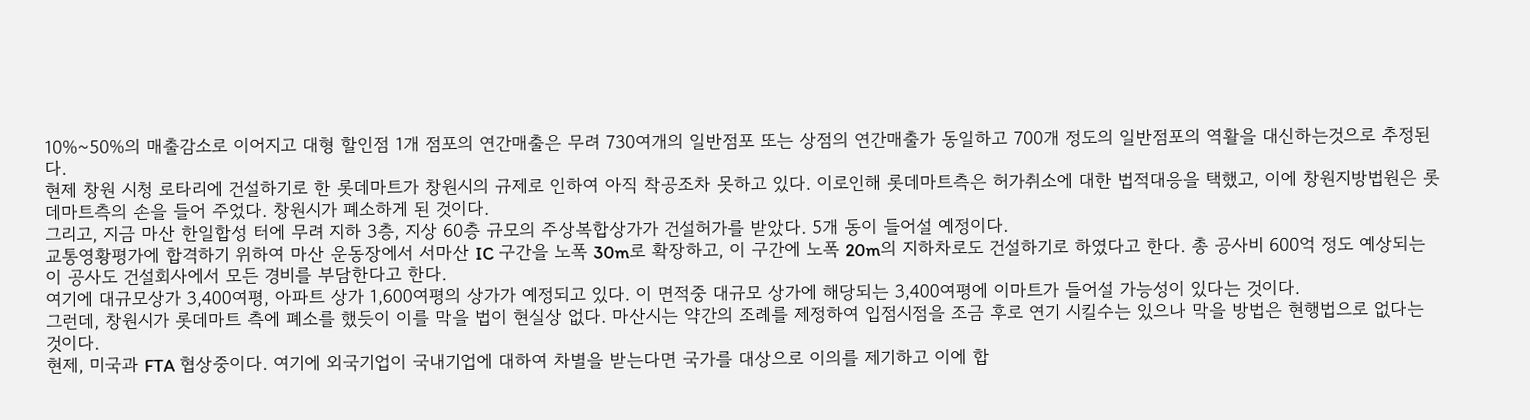10%~50%의 매출감소로 이어지고 대형 할인점 1개 점포의 연간매출은 무려 730여개의 일반점포 또는 상점의 연간매출가 동일하고 700개 정도의 일반점포의 역활을 대신하는것으로 추정된다.
현제 창원 시청 로타리에 건설하기로 한 롯데마트가 창원시의 규제로 인하여 아직 착공조차 못하고 있다. 이로인해 롯데마트측은 허가취소에 대한 법적대응을 택했고, 이에 창원지방법원은 롯데마트측의 손을 들어 주었다. 창원시가 폐소하게 된 것이다.
그리고, 지금 마산 한일합성 터에 무려 지하 3층, 지상 60층 규모의 주상복합상가가 건설허가를 받았다. 5개 동이 들어설 예정이다.
교통영황평가에 합격하기 위하여 마산 운동장에서 서마산 IC 구간을 노폭 30m로 확장하고, 이 구간에 노폭 20m의 지하차로도 건설하기로 하였다고 한다. 총 공사비 600억 정도 예상되는 이 공사도 건설회사에서 모든 경비를 부담한다고 한다.
여기에 대규모상가 3,400여평, 아파트 상가 1,600여평의 상가가 예정되고 있다. 이 면적중 대규모 상가에 해당되는 3,400여평에 이마트가 들어설 가능성이 있다는 것이다.
그런데, 창원시가 롯데마트 측에 폐소를 했듯이 이를 막을 법이 현실상 없다. 마산시는 약간의 조례를 제정하여 입점시점을 조금 후로 연기 시킬수는 있으나 막을 방법은 현행법으로 없다는 것이다.
현제, 미국과 FTA 협상중이다. 여기에 외국기업이 국내기업에 대하여 차별을 받는다면 국가를 대상으로 이의를 제기하고 이에 합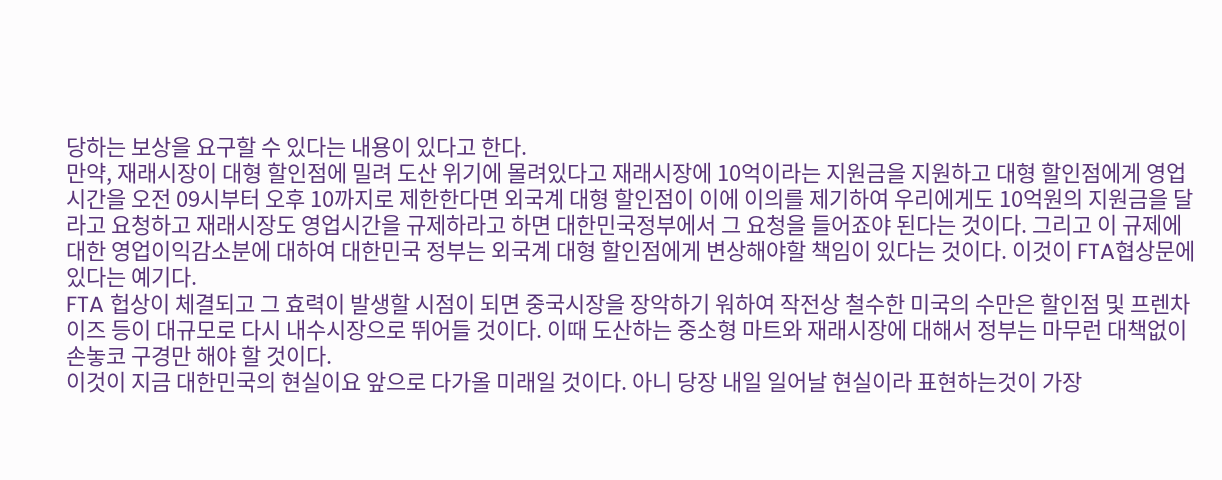당하는 보상을 요구할 수 있다는 내용이 있다고 한다.
만약, 재래시장이 대형 할인점에 밀려 도산 위기에 몰려있다고 재래시장에 10억이라는 지원금을 지원하고 대형 할인점에게 영업시간을 오전 09시부터 오후 10까지로 제한한다면 외국계 대형 할인점이 이에 이의를 제기하여 우리에게도 10억원의 지원금을 달라고 요청하고 재래시장도 영업시간을 규제하라고 하면 대한민국정부에서 그 요청을 들어죠야 된다는 것이다. 그리고 이 규제에 대한 영업이익감소분에 대하여 대한민국 정부는 외국계 대형 할인점에게 변상해야할 책임이 있다는 것이다. 이것이 FTA협상문에 있다는 예기다.
FTA 헙상이 체결되고 그 효력이 발생할 시점이 되면 중국시장을 장악하기 워하여 작전상 철수한 미국의 수만은 할인점 및 프렌차이즈 등이 대규모로 다시 내수시장으로 뛰어들 것이다. 이때 도산하는 중소형 마트와 재래시장에 대해서 정부는 마무런 대책없이 손놓코 구경만 해야 할 것이다.
이것이 지금 대한민국의 현실이요 앞으로 다가올 미래일 것이다. 아니 당장 내일 일어날 현실이라 표현하는것이 가장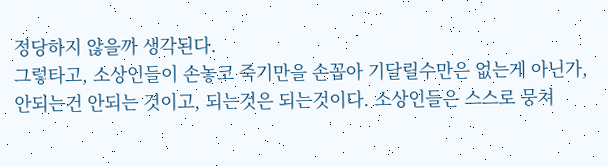정당하지 않을까 생각된다.
그렇타고, 소상인들이 손놓코 죽기만을 손꼽아 기달릴수만은 없는게 아닌가, 안되는건 안되는 것이고, 되는것은 되는것이다. 소상인들은 스스로 뭉쳐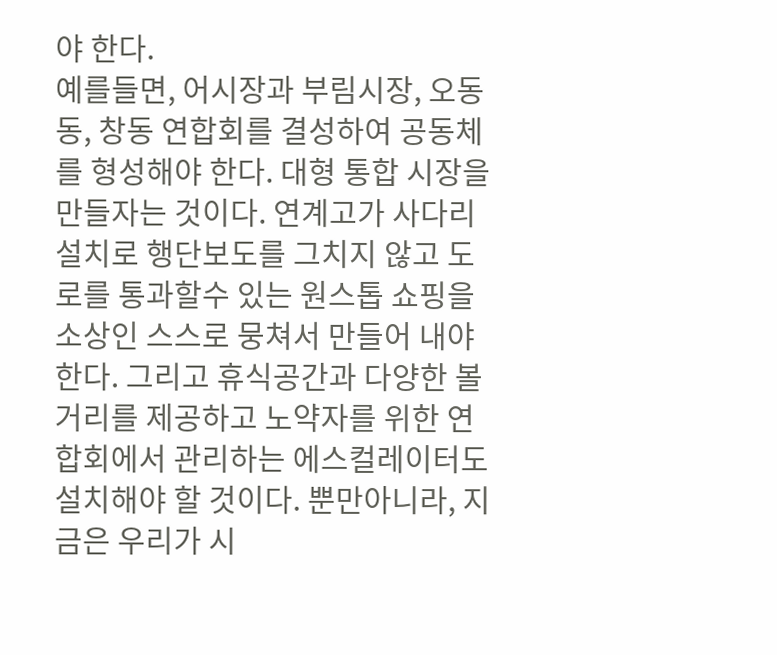야 한다.
예를들면, 어시장과 부림시장, 오동동, 창동 연합회를 결성하여 공동체를 형성해야 한다. 대형 통합 시장을 만들자는 것이다. 연계고가 사다리 설치로 행단보도를 그치지 않고 도로를 통과할수 있는 원스톱 쇼핑을 소상인 스스로 뭉쳐서 만들어 내야 한다. 그리고 휴식공간과 다양한 볼거리를 제공하고 노약자를 위한 연합회에서 관리하는 에스컬레이터도 설치해야 할 것이다. 뿐만아니라, 지금은 우리가 시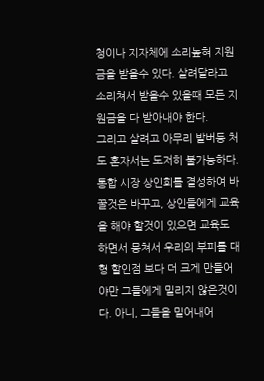청이나 지자체에 소리높혀 지원금을 받을수 있다. 살려달라고 소리쳐서 받을수 있을때 모든 지원금을 다 받아내야 한다.
그리고 살려고 아무리 발버둥 처도 혼자서는 도저히 불가능하다. 통합 시장 상인회를 결성하여 바꿀것은 바꾸고, 상인들에게 교육을 해야 할것이 있으면 교육도 하면서 뭉쳐서 우리의 부피를 대형 할인점 보다 더 크게 만들어야만 그들에게 밀리지 않은것이다. 아니, 그들을 밀어내어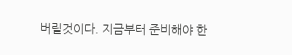버릴것이다. 지금부터 준비해야 한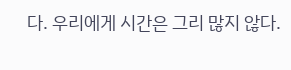다. 우리에게 시간은 그리 많지 않다.